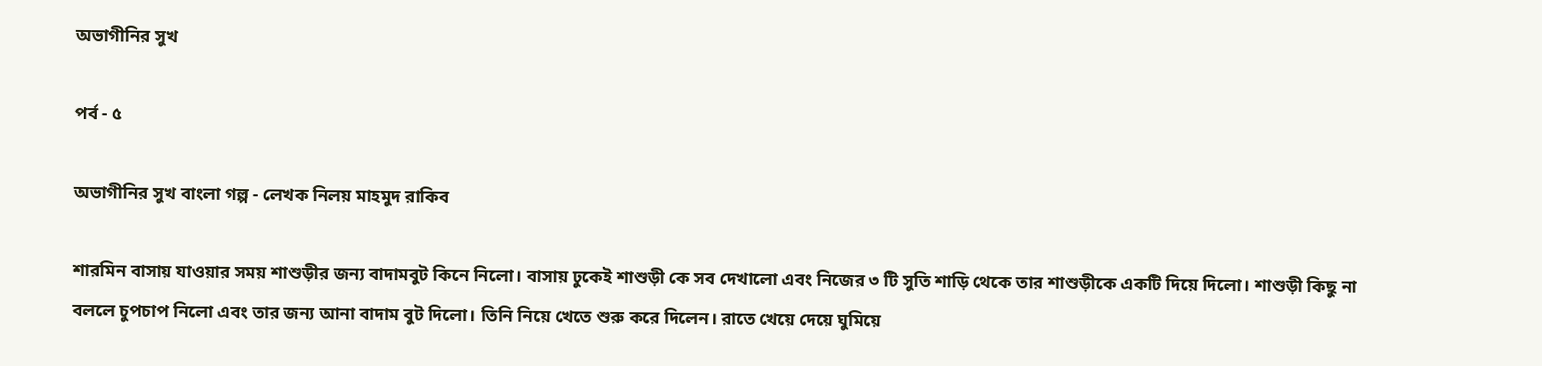অভাগীনির সুখ

পর্ব - ৫

অভাগীনির সুখ বাংলা গল্প - লেখক নিলয় মাহমুদ রাকিব

শারমিন বাসায় যাওয়ার সময় শাশুড়ীর জন্য বাদামবুট কিনে নিলো। বাসায় ঢুকেই শাশুড়ী কে সব দেখালো এবং নিজের ৩ টি সুতি শাড়ি থেকে তার শাশুড়ীকে একটি দিয়ে দিলো। শাশুড়ী কিছু না বললে চুপচাপ নিলো এবং তার জন্য আনা বাদাম বুট দিলো। তিনি নিয়ে খেতে শুরু করে দিলেন। রাতে খেয়ে দেয়ে ঘুমিয়ে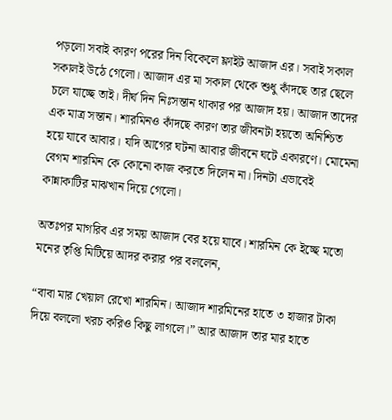পড়লো সবাই কারণ পরের দিন বিকেলে ফ্লাইট আজাদ এর। সবাই সকাল সকালই উঠে গেলো। আজাদ এর মা সকাল থেকে শুধু কাঁদছে তার ছেলে চলে যাচ্ছে তাই। দীর্ঘ দিন নিঃসন্তান থাকার পর আজাদ হয়। আজাদ তাদের এক মাত্র সন্তান। শারমিনও কাঁদছে কারণ তার জীবনটা হয়তো অনিশ্চিত হয়ে যাবে আবার। যদি আগের ঘটনা আবার জীবনে ঘটে একারণে। মোমেনা বেগম শারমিন কে কোনো কাজ করতে দিলেন না। দিনটা এভাবেই কান্নাকাটির মাঝখান দিয়ে গেলো।

অতঃপর মাগরিব এর সময় আজাদ বের হয়ে যাবে। শারমিন কে ইচ্ছে মতো মনের তৃপ্তি মিটিয়ে আদর করার পর বললেন,

“বাবা মার খেয়াল রেখো শারমিন। আজাদ শারমিনের হাতে ৩ হাজার টাকা দিয়ে বললো খরচ করিও কিছু লাগলে।” আর আজাদ তার মার হাতে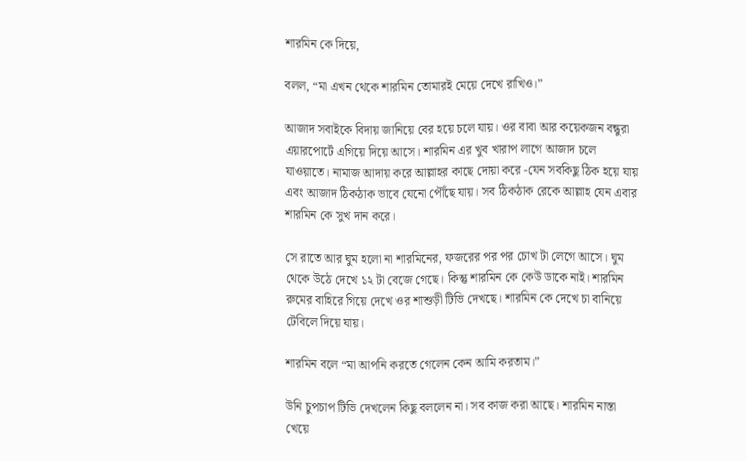শারমিন কে দিয়ে,

বলল, “মা এখন থেকে শারমিন তোমারই মেয়ে দেখে রাখিও।”

আজাদ সবাইকে বিদায় জানিয়ে বের হয়ে চলে যায়। ওর বাবা আর কয়েকজন বন্ধুরা এয়ারপোর্টে এগিয়ে দিয়ে আসে। শারমিন এর খুব খারাপ লাগে আজাদ চলে যাওয়াতে। নামাজ আদায় করে আল্লাহর কাছে দোয়া করে -যেন সবকিছু ঠিক হয়ে যায় এবং আজাদ ঠিকঠাক ভাবে যেনো পৌঁছে যায়। সব ঠিকঠাক রেকে আল্লাহ যেন এবার শারমিন কে সুখ দান করে।

সে রাতে আর ঘুম হলো না শারমিনের, ফজরের পর পর চোখ টা লেগে আসে। ঘুম থেকে উঠে দেখে ১২ টা বেজে গেছে। কিন্তু শারমিন কে কেউ ডাকে নাই। শারমিন রুমের বাহিরে গিয়ে দেখে ওর শাশুড়ী টিভি দেখছে। শারমিন কে দেখে চা বানিয়ে টেবিলে দিয়ে যায়।

শারমিন বলে “মা আপনি করতে গেলেন কেন আমি করতাম।”

উনি চুপচাপ টিভি দেখলেন কিছু বললেন না। সব কাজ করা আছে। শারমিন নাস্তা খেয়ে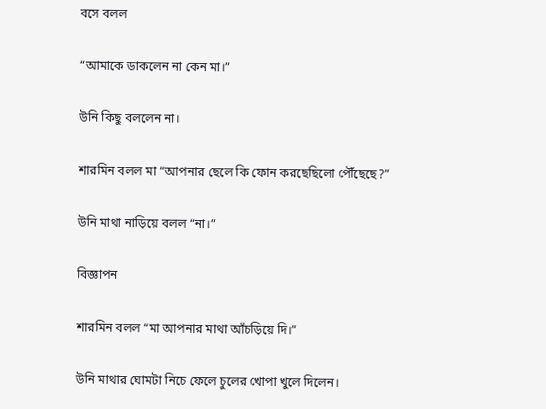বসে বলল

“আমাকে ডাকলেন না কেন মা।”

উনি কিছু বললেন না।

শারমিন বলল মা “আপনার ছেলে কি ফোন করছেছিলো পৌঁছেছে?”

উনি মাথা নাড়িয়ে বলল “না।”

বিজ্ঞাপন

শারমিন বলল “মা আপনার মাথা আঁচড়িয়ে দি।”

উনি মাথার ঘোমটা নিচে ফেলে চুলের খোপা খুলে দিলেন।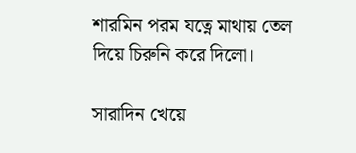শারমিন পরম যত্নে মাথায় তেল দিয়ে চিরুনি করে দিলো।

সারাদিন খেয়ে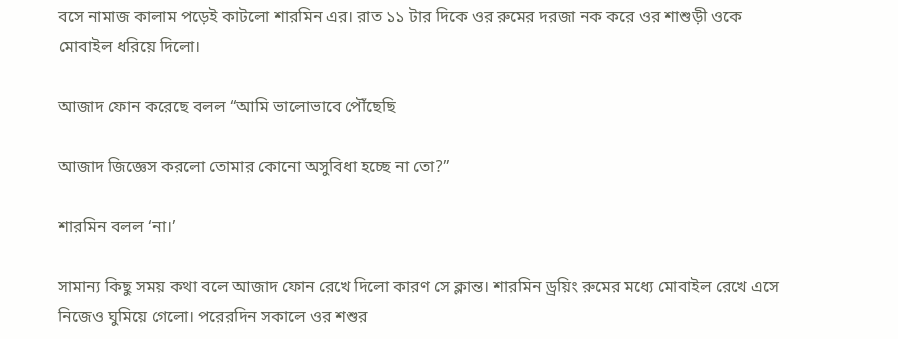বসে নামাজ কালাম পড়েই কাটলো শারমিন এর। রাত ১১ টার দিকে ওর রুমের দরজা নক করে ওর শাশুড়ী ওকে মোবাইল ধরিয়ে দিলো।

আজাদ ফোন করেছে বলল “আমি ভালোভাবে পৌঁছেছি

আজাদ জিজ্ঞেস করলো তোমার কোনো অসুবিধা হচ্ছে না তো?”

শারমিন বলল ‘না।’

সামান্য কিছু সময় কথা বলে আজাদ ফোন রেখে দিলো কারণ সে ক্লান্ত। শারমিন ড্রয়িং রুমের মধ্যে মোবাইল রেখে এসে নিজেও ঘুমিয়ে গেলো। পরেরদিন সকালে ওর শশুর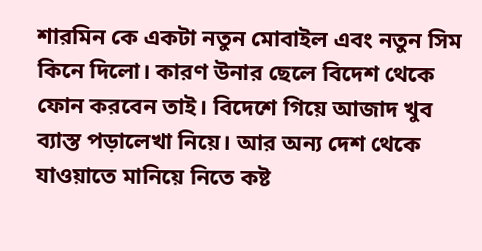শারমিন কে একটা নতুন মোবাইল এবং নতুন সিম কিনে দিলো। কারণ উনার ছেলে বিদেশ থেকে ফোন করবেন তাই। বিদেশে গিয়ে আজাদ খুব ব্যাস্ত পড়ালেখা নিয়ে। আর অন্য দেশ থেকে যাওয়াতে মানিয়ে নিতে কষ্ট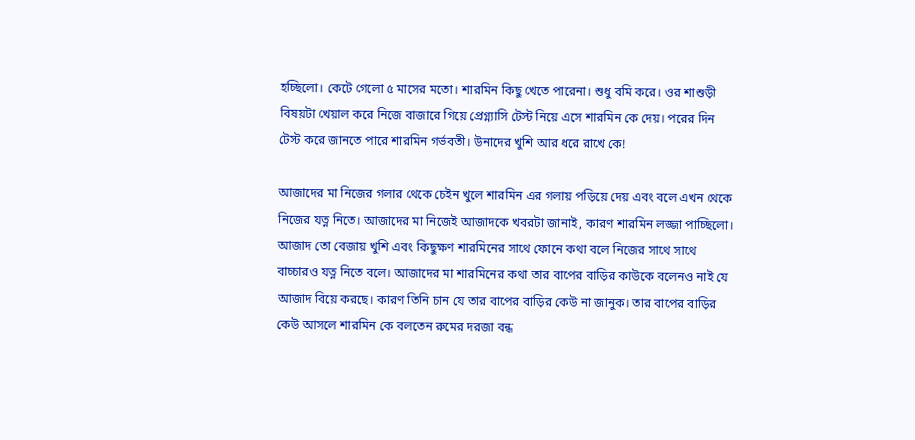হচ্ছিলো। কেটে গেলো ৫ মাসের মতো। শারমিন কিছু খেতে পারেনা। শুধু বমি করে। ওর শাশুড়ী বিষয়টা খেয়াল করে নিজে বাজারে গিয়ে প্রেগ্ন্যাসি টেস্ট নিয়ে এসে শারমিন কে দেয়। পরের দিন টেস্ট করে জানতে পারে শারমিন গর্ভবতী। উনাদের খুশি আর ধরে রাখে কে!

আজাদের মা নিজের গলার থেকে চেইন খুলে শারমিন এর গলায় পড়িয়ে দেয় এবং বলে এখন থেকে নিজের যত্ন নিতে। আজাদের মা নিজেই আজাদকে খবরটা জানাই, কারণ শারমিন লজ্জা পাচ্ছিলো। আজাদ তো বেজায় খুশি এবং কিছুক্ষণ শারমিনের সাথে ফোনে কথা বলে নিজের সাথে সাথে বাচ্চারও যত্ন নিতে বলে। আজাদের মা শারমিনের কথা তার বাপের বাড়ির কাউকে বলেনও নাই যে আজাদ বিয়ে করছে। কারণ তিনি চান যে তার বাপের বাড়ির কেউ না জানুক। তার বাপের বাড়ির কেউ আসলে শারমিন কে বলতেন রুমের দরজা বন্ধ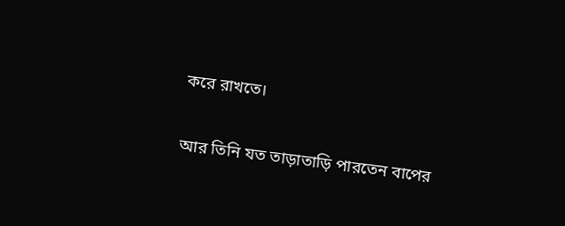করে রাখতে।

আর তিনি যত তাড়াতাড়ি পারতেন বাপের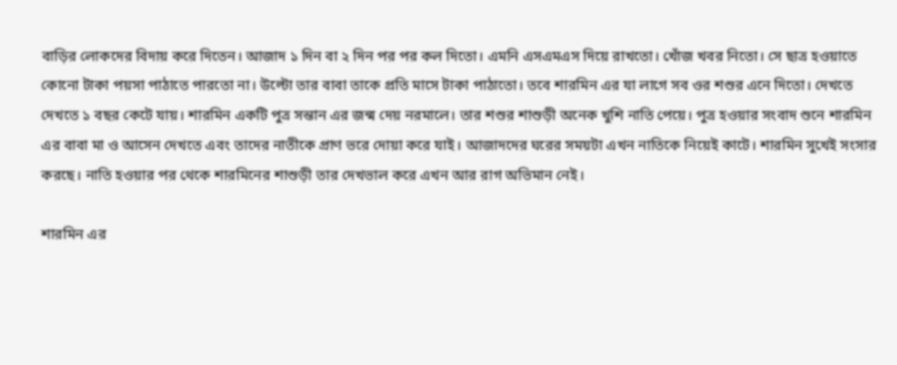বাড়ির লোকদের বিদায় করে দিতেন। আজাদ ১ দিন বা ২ দিন পর পর কল দিতো। এমনি এসএমএস দিয়ে রাখতো। খোঁজ খবর নিতো। সে ছাত্র হওয়াতে কোনো টাকা পয়সা পাঠাতে পারতো না। উল্টো তার বাবা তাকে প্রতি মাসে টাকা পাঠাতো। তবে শারমিন এর যা লাগে সব ওর শশুর এনে দিতো। দেখতে দেখতে ১ বছর কেটে যায়। শারমিন একটি পুত্র সন্তান এর জন্ম দেয় নরমালে। তার শশুর শাশুড়ী অনেক খুশি নাতি পেয়ে। পুত্র হওয়ার সংবাদ শুনে শারমিন এর বাবা মা ও আসেন দেখতে এবং তাদের নাতীকে প্রাণ ভরে দোয়া করে যাই। আজাদদের ঘরের সময়টা এখন নাতিকে নিয়েই কাটে। শারমিন সুখেই সংসার করছে। নাতি হওয়ার পর থেকে শারমিনের শাশুড়ী তার দেখভাল করে এখন আর রাগ অভিমান নেই।

শারমিন এর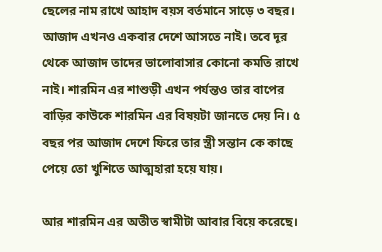ছেলের নাম রাখে আহাদ বয়স বর্তমানে সাড়ে ৩ বছর। আজাদ এখনও একবার দেশে আসতে নাই। তবে দূর থেকে আজাদ তাদের ভালোবাসার কোনো কমতি রাখে নাই। শারমিন এর শাশুড়ী এখন পর্যন্তও তার বাপের বাড়ির কাউকে শারমিন এর বিষয়টা জানতে দেয় নি। ৫ বছর পর আজাদ দেশে ফিরে তার স্ত্রী সন্তান কে কাছে পেয়ে তো খুশিতে আত্মহারা হয়ে যায়।

আর শারমিন এর অতীত স্বামীটা আবার বিয়ে করেছে।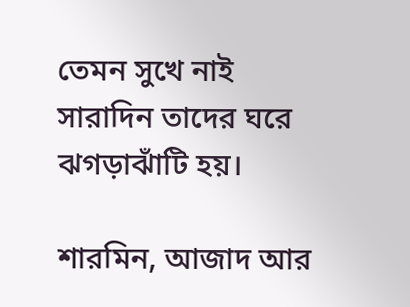তেমন সুখে নাই সারাদিন তাদের ঘরে ঝগড়াঝাঁটি হয়।

শারমিন, আজাদ আর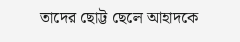তাদের ছোট্ট ছেলে আহাদকে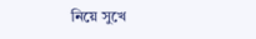নিয়ে সুখে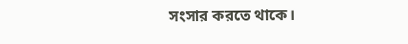সংসার করতে থাকে।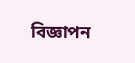বিজ্ঞাপন